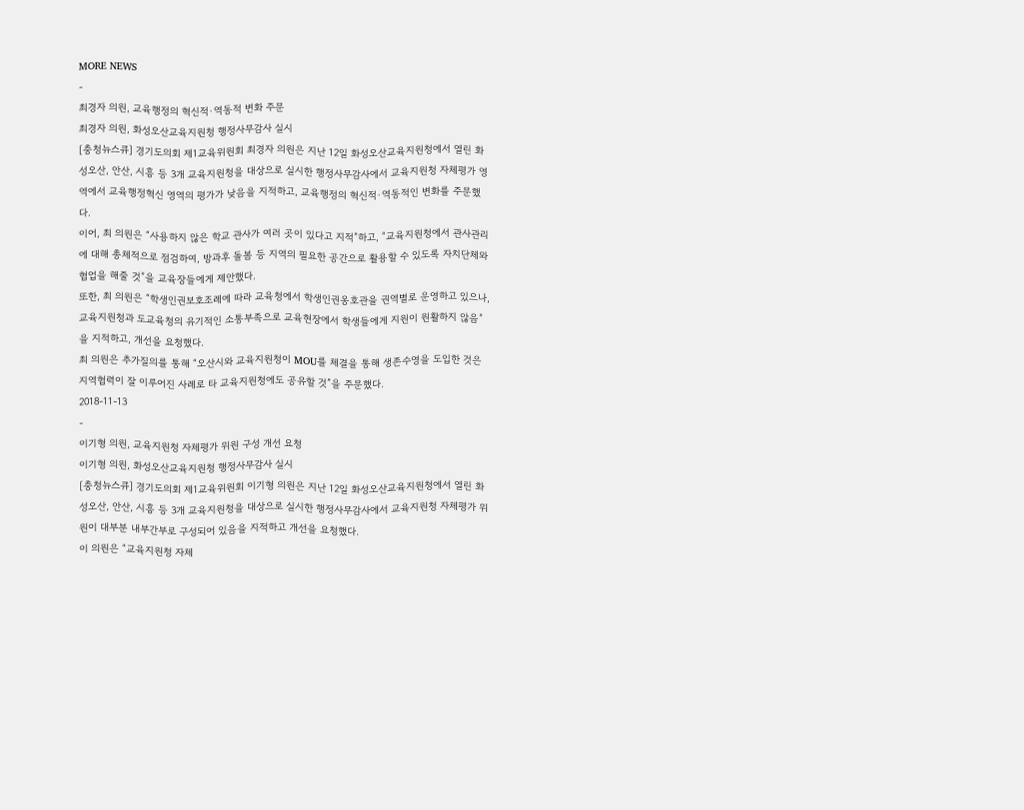MORE NEWS
-
최경자 의원, 교육행정의 혁신적·역동적 변화 주문
최경자 의원, 화성오산교육지원청 행정사무감사 실시
[충청뉴스큐] 경기도의회 제1교육위원회 최경자 의원은 지난 12일 화성오산교육지원청에서 열린 화성오산, 안산, 시흥 등 3개 교육지원청을 대상으로 실시한 행정사무감사에서 교육지원청 자체평가 영역에서 교육행정혁신 영역의 평가가 낮음을 지적하고, 교육행정의 혁신적·역동적인 변화를 주문했다.
이어, 최 의원은 “사용하지 않은 학교 관사가 여러 곳이 있다고 지적”하고, “교육지원청에서 관사관리에 대해 총체적으로 점검하여, 방과후 돌봄 등 지역의 필요한 공간으로 활용할 수 있도록 자치단체와 협업을 해줄 것”을 교육장들에게 제안했다.
또한, 최 의원은 “학생인권보호조례에 따라 교육청에서 학생인권옹호관을 권역별로 운영하고 있으나, 교육지원청과 도교육청의 유기적인 소통부족으로 교육현장에서 학생들에게 지원이 원활하지 않음”을 지적하고, 개선을 요청했다.
최 의원은 추가질의를 통해 “오산시와 교육지원청이 MOU를 체결을 통해 생존수영을 도입한 것은 지역협력이 잘 이루어진 사례로 타 교육지원청에도 공유할 것”을 주문했다.
2018-11-13
-
이기형 의원, 교육지원청 자체평가 위원 구성 개선 요청
이기형 의원, 화성오산교육지원청 행정사무감사 실시
[충청뉴스큐] 경기도의회 제1교육위원회 이기형 의원은 지난 12일 화성오산교육지원청에서 열린 화성오산, 안산, 시흥 등 3개 교육지원청을 대상으로 실시한 행정사무감사에서 교육지원청 자체평가 위원이 대부분 내부간부로 구성되어 있음을 지적하고 개선을 요청했다.
이 의원은 “교육지원청 자체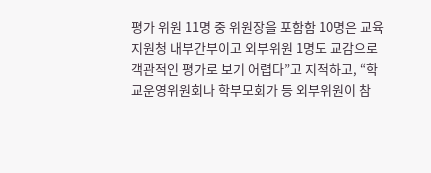평가 위원 11명 중 위원장을 포함함 10명은 교육지원청 내부간부이고 외부위원 1명도 교감으로 객관적인 평가로 보기 어렵다”고 지적하고, “학교운영위원회나 학부모회가 등 외부위원이 참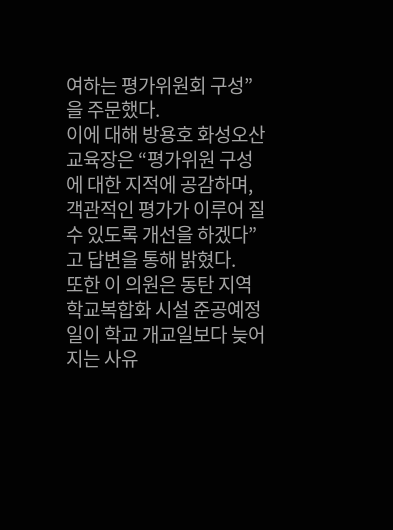여하는 평가위원회 구성”을 주문했다.
이에 대해 방용호 화성오산교육장은 “평가위원 구성에 대한 지적에 공감하며, 객관적인 평가가 이루어 질 수 있도록 개선을 하겠다”고 답변을 통해 밝혔다.
또한 이 의원은 동탄 지역 학교복합화 시설 준공예정일이 학교 개교일보다 늦어지는 사유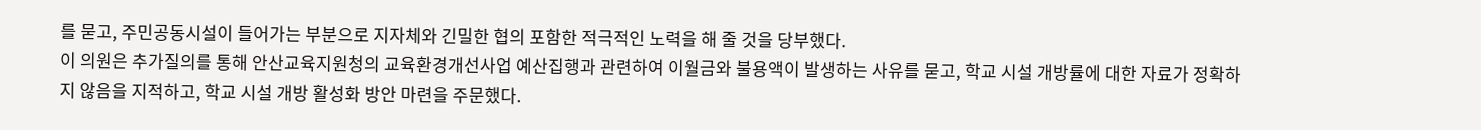를 묻고, 주민공동시설이 들어가는 부분으로 지자체와 긴밀한 협의 포함한 적극적인 노력을 해 줄 것을 당부했다.
이 의원은 추가질의를 통해 안산교육지원청의 교육환경개선사업 예산집행과 관련하여 이월금와 불용액이 발생하는 사유를 묻고, 학교 시설 개방률에 대한 자료가 정확하지 않음을 지적하고, 학교 시설 개방 활성화 방안 마련을 주문했다.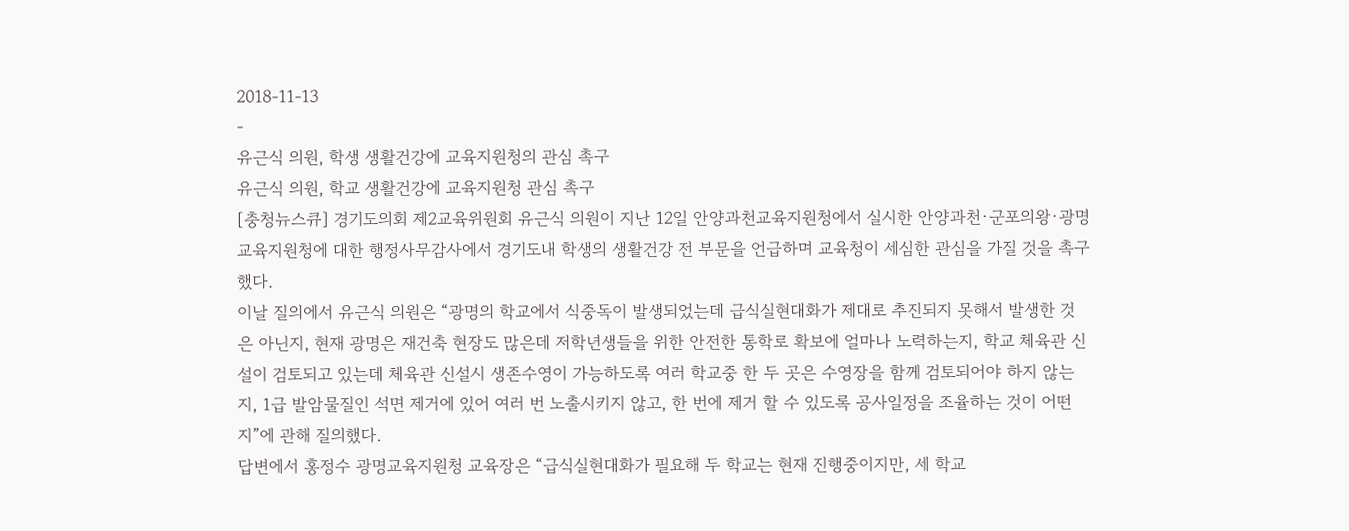2018-11-13
-
유근식 의원, 학생 생활건강에 교육지원청의 관심 촉구
유근식 의원, 학교 생활건강에 교육지원청 관심 촉구
[충청뉴스큐] 경기도의회 제2교육위원회 유근식 의원이 지난 12일 안양과천교육지원청에서 실시한 안양과천·군포의왕·광명교육지원청에 대한 행정사무감사에서 경기도내 학생의 생활건강 전 부문을 언급하며 교육청이 세심한 관심을 가질 것을 촉구했다.
이날 질의에서 유근식 의원은 “광명의 학교에서 식중독이 발생되었는데 급식실현대화가 제대로 추진되지 못해서 발생한 것은 아닌지, 현재 광명은 재건축 현장도 많은데 저학년생들을 위한 안전한 통학로 확보에 얼마나 노력하는지, 학교 체육관 신설이 검토되고 있는데 체육관 신설시 생존수영이 가능하도록 여러 학교중 한 두 곳은 수영장을 함께 검토되어야 하지 않는지, 1급 발암물질인 석면 제거에 있어 여러 번 노출시키지 않고, 한 번에 제거 할 수 있도록 공사일정을 조율하는 것이 어떤지”에 관해 질의했다.
답변에서 홍정수 광명교육지원청 교육장은 “급식실현대화가 필요해 두 학교는 현재 진행중이지만, 세 학교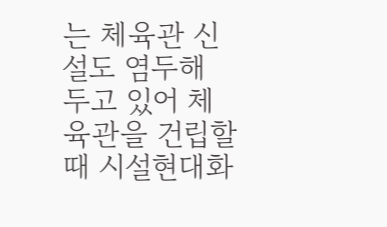는 체육관 신설도 염두해 두고 있어 체육관을 건립할 때 시설현대화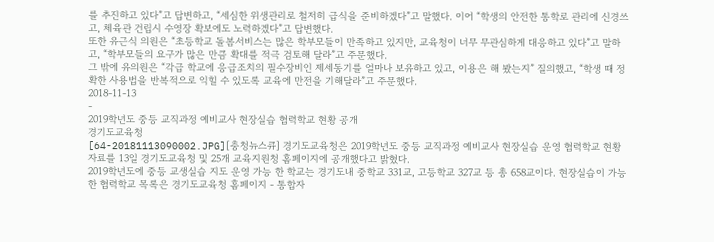를 추진하고 있다”고 답변하고, “세심한 위생관리로 철저히 급식을 준비하겠다”고 말했다. 이어 “학생의 안전한 통학로 관리에 신경쓰고, 체육관 건립시 수영장 확보에도 노력하겠다”고 답변했다.
또한 유근식 의원은 “초등학교 돌봄서비스는 많은 학부모들이 만족하고 있지만, 교육청이 너무 무관심하게 대응하고 있다”고 말하고, “학부모들의 요구가 많은 만큼 확대를 적극 검토해 달라”고 주문했다.
그 밖에 유의원은 “각급 학교에 응급조치의 필수장비인 제세동기를 얼마나 보유하고 있고, 이용은 해 봤는지” 질의했고, “학생 때 정확한 사용법을 반복적으로 익힐 수 있도록 교육에 만전을 기해달라”고 주문했다.
2018-11-13
-
2019학년도 중등 교직과정 예비교사 현장실습 협력학교 현황 공개
경기도교육청
[64-20181113090002.JPG][충청뉴스큐] 경기도교육청은 2019학년도 중등 교직과정 예비교사 현장실습 운영 협력학교 현황 자료를 13일 경기도교육청 및 25개 교육지원청 홈페이지에 공개했다고 밝혔다.
2019학년도에 중등 교생실습 지도 운영 가능 한 학교는 경기도내 중학교 331교, 고등학교 327교 등 총 658교이다. 현장실습이 가능한 협력학교 목록은 경기도교육청 홈페이지 - 통합자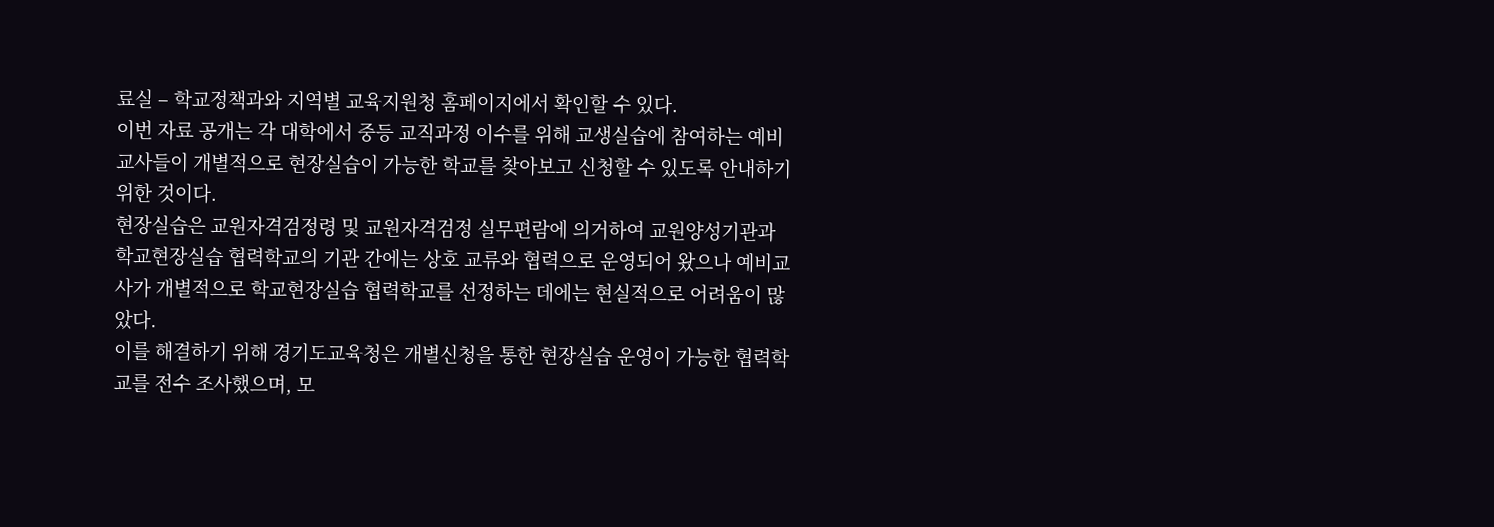료실 – 학교정책과와 지역별 교육지원청 홈페이지에서 확인할 수 있다.
이번 자료 공개는 각 대학에서 중등 교직과정 이수를 위해 교생실습에 참여하는 예비교사들이 개별적으로 현장실습이 가능한 학교를 찾아보고 신청할 수 있도록 안내하기 위한 것이다.
현장실습은 교원자격검정령 및 교원자격검정 실무편람에 의거하여 교원양성기관과 학교현장실습 협력학교의 기관 간에는 상호 교류와 협력으로 운영되어 왔으나 예비교사가 개별적으로 학교현장실습 협력학교를 선정하는 데에는 현실적으로 어려움이 많았다.
이를 해결하기 위해 경기도교육청은 개별신청을 통한 현장실습 운영이 가능한 협력학교를 전수 조사했으며, 모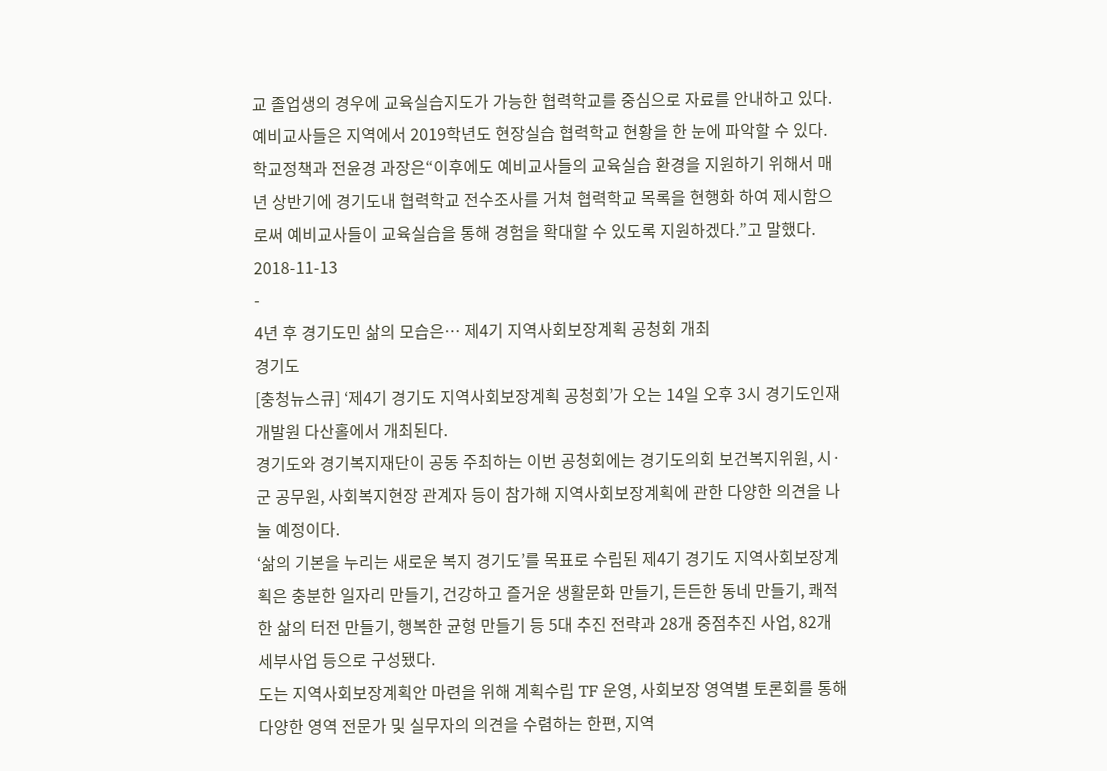교 졸업생의 경우에 교육실습지도가 가능한 협력학교를 중심으로 자료를 안내하고 있다. 예비교사들은 지역에서 2019학년도 현장실습 협력학교 현황을 한 눈에 파악할 수 있다.
학교정책과 전윤경 과장은“이후에도 예비교사들의 교육실습 환경을 지원하기 위해서 매년 상반기에 경기도내 협력학교 전수조사를 거쳐 협력학교 목록을 현행화 하여 제시함으로써 예비교사들이 교육실습을 통해 경험을 확대할 수 있도록 지원하겠다.”고 말했다.
2018-11-13
-
4년 후 경기도민 삶의 모습은… 제4기 지역사회보장계획 공청회 개최
경기도
[충청뉴스큐] ‘제4기 경기도 지역사회보장계획 공청회’가 오는 14일 오후 3시 경기도인재개발원 다산홀에서 개최된다.
경기도와 경기복지재단이 공동 주최하는 이번 공청회에는 경기도의회 보건복지위원, 시·군 공무원, 사회복지현장 관계자 등이 참가해 지역사회보장계획에 관한 다양한 의견을 나눌 예정이다.
‘삶의 기본을 누리는 새로운 복지 경기도’를 목표로 수립된 제4기 경기도 지역사회보장계획은 충분한 일자리 만들기, 건강하고 즐거운 생활문화 만들기, 든든한 동네 만들기, 쾌적한 삶의 터전 만들기, 행복한 균형 만들기 등 5대 추진 전략과 28개 중점추진 사업, 82개 세부사업 등으로 구성됐다.
도는 지역사회보장계획안 마련을 위해 계획수립 TF 운영, 사회보장 영역별 토론회를 통해 다양한 영역 전문가 및 실무자의 의견을 수렴하는 한편, 지역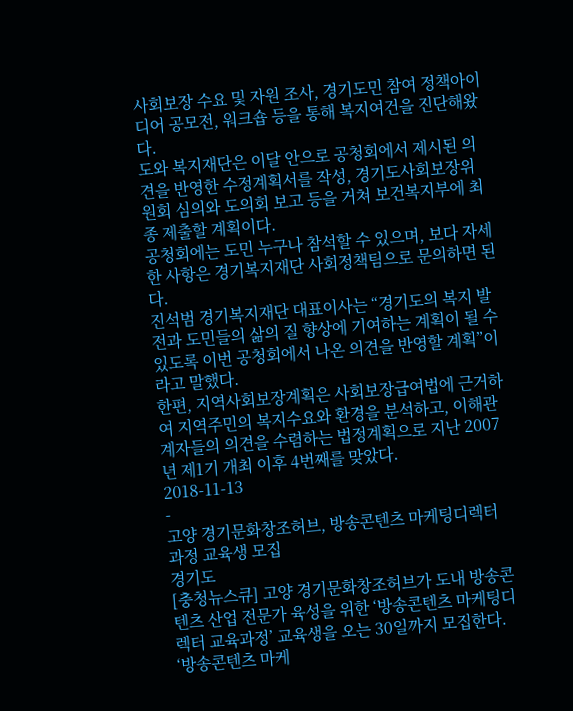사회보장 수요 및 자원 조사, 경기도민 참여 정책아이디어 공모전, 워크숍 등을 통해 복지여건을 진단해왔다.
도와 복지재단은 이달 안으로 공청회에서 제시된 의견을 반영한 수정계획서를 작성, 경기도사회보장위원회 심의와 도의회 보고 등을 거쳐 보건복지부에 최종 제출할 계획이다.
공청회에는 도민 누구나 참석할 수 있으며, 보다 자세한 사항은 경기복지재단 사회정책팀으로 문의하면 된다.
진석범 경기복지재단 대표이사는 “경기도의 복지 발전과 도민들의 삶의 질 향상에 기여하는 계획이 될 수 있도록 이번 공청회에서 나온 의견을 반영할 계획”이라고 말했다.
한편, 지역사회보장계획은 사회보장급여법에 근거하여 지역주민의 복지수요와 환경을 분석하고, 이해관계자들의 의견을 수렴하는 법정계획으로 지난 2007년 제1기 개최 이후 4번째를 맞았다.
2018-11-13
-
고양 경기문화창조허브, 방송콘텐츠 마케팅디렉터 과정 교육생 모집
경기도
[충청뉴스큐] 고양 경기문화창조허브가 도내 방송콘텐츠 산업 전문가 육성을 위한 ‘방송콘텐츠 마케팅디렉터 교육과정’ 교육생을 오는 30일까지 모집한다.
‘방송콘텐츠 마케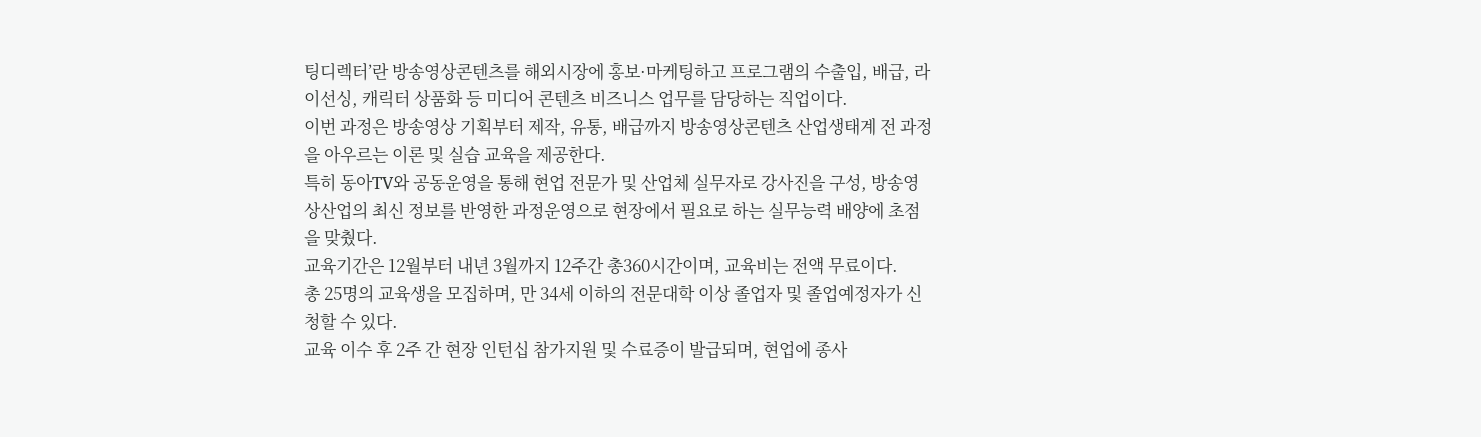팅디렉터’란 방송영상콘텐츠를 해외시장에 홍보·마케팅하고 프로그램의 수출입, 배급, 라이선싱, 캐릭터 상품화 등 미디어 콘텐츠 비즈니스 업무를 담당하는 직업이다.
이번 과정은 방송영상 기획부터 제작, 유통, 배급까지 방송영상콘텐츠 산업생태계 전 과정을 아우르는 이론 및 실습 교육을 제공한다.
특히 동아TV와 공동운영을 통해 현업 전문가 및 산업체 실무자로 강사진을 구성, 방송영상산업의 최신 정보를 반영한 과정운영으로 현장에서 필요로 하는 실무능력 배양에 초점을 맞췄다.
교육기간은 12월부터 내년 3월까지 12주간 총360시간이며, 교육비는 전액 무료이다.
총 25명의 교육생을 모집하며, 만 34세 이하의 전문대학 이상 졸업자 및 졸업예정자가 신청할 수 있다.
교육 이수 후 2주 간 현장 인턴십 참가지원 및 수료증이 발급되며, 현업에 종사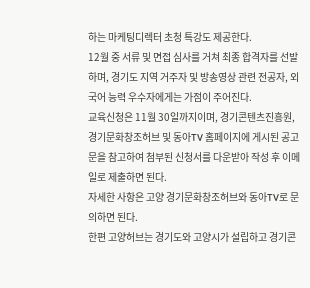하는 마케팅디렉터 초청 특강도 제공한다.
12월 중 서류 및 면접 심사를 거쳐 최종 합격자를 선발하며, 경기도 지역 거주자 및 방송영상 관련 전공자, 외국어 능력 우수자에게는 가점이 주어진다.
교육신청은 11월 30일까지이며, 경기콘텐츠진흥원, 경기문화창조허브 및 동아TV 홈페이지에 게시된 공고문을 참고하여 첨부된 신청서를 다운받아 작성 후 이메일로 제출하면 된다.
자세한 사항은 고양 경기문화창조허브와 동아TV로 문의하면 된다.
한편 고양허브는 경기도와 고양시가 설립하고 경기콘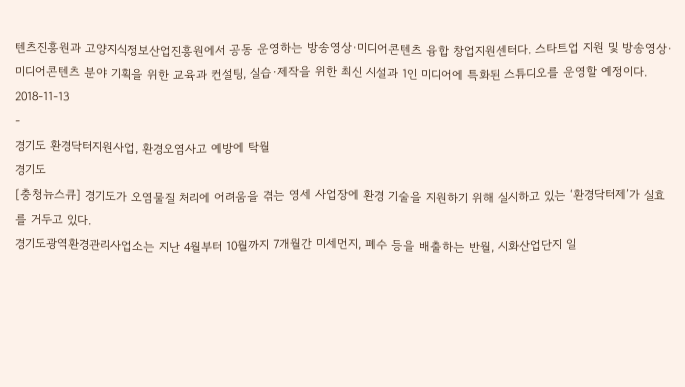텐츠진흥원과 고양지식정보산업진흥원에서 공동 운영하는 방송영상·미디어콘텐츠 융합 창업지원센터다. 스타트업 지원 및 방송영상·미디어콘텐츠 분야 기획을 위한 교육과 컨설팅, 실습·제작을 위한 최신 시설과 1인 미디어에 특화된 스튜디오를 운영할 예정이다.
2018-11-13
-
경기도 환경닥터지원사업, 환경오염사고 예방에 탁월
경기도
[충청뉴스큐] 경기도가 오염물질 처리에 어려움을 겪는 영세 사업장에 환경 기술을 지원하기 위해 실시하고 있는 ‘환경닥터제’가 실효를 거두고 있다.
경기도광역환경관리사업소는 지난 4월부터 10월까지 7개월간 미세먼지, 폐수 등을 배출하는 반월, 시화산업단지 일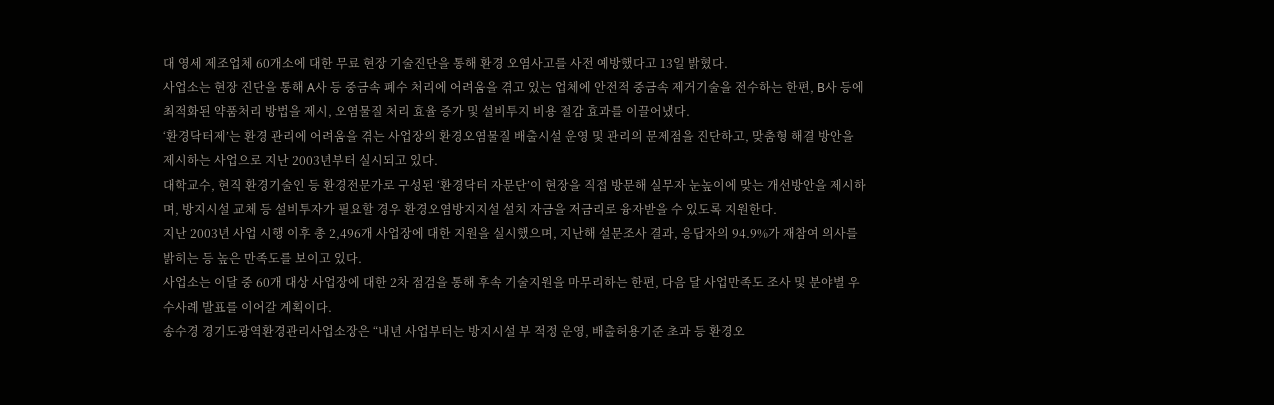대 영세 제조업체 60개소에 대한 무료 현장 기술진단을 통해 환경 오염사고를 사전 예방했다고 13일 밝혔다.
사업소는 현장 진단을 통해 A사 등 중금속 폐수 처리에 어려움을 겪고 있는 업체에 안전적 중금속 제거기술을 전수하는 한편, B사 등에 최적화된 약품처리 방법을 제시, 오염물질 처리 효율 증가 및 설비투지 비용 절감 효과를 이끌어냈다.
‘환경닥터제’는 환경 관리에 어려움을 겪는 사업장의 환경오염물질 배출시설 운영 및 관리의 문제점을 진단하고, 맞춤형 해결 방안을 제시하는 사업으로 지난 2003년부터 실시되고 있다.
대학교수, 현직 환경기술인 등 환경전문가로 구성된 ‘환경닥터 자문단’이 현장을 직접 방문해 실무자 눈높이에 맞는 개선방안을 제시하며, 방지시설 교체 등 설비투자가 필요할 경우 환경오염방지지설 설치 자금을 저금리로 융자받을 수 있도록 지원한다.
지난 2003년 사업 시행 이후 총 2,496개 사업장에 대한 지원을 실시했으며, 지난해 설문조사 결과, 응답자의 94.9%가 재참여 의사를 밝히는 등 높은 만족도를 보이고 있다.
사업소는 이달 중 60개 대상 사업장에 대한 2차 점검을 통해 후속 기술지원을 마무리하는 한편, 다음 달 사업만족도 조사 및 분야별 우수사례 발표를 이어갈 계획이다.
송수경 경기도광역환경관리사업소장은 “내년 사업부터는 방지시설 부 적정 운영, 배출허용기준 초과 등 환경오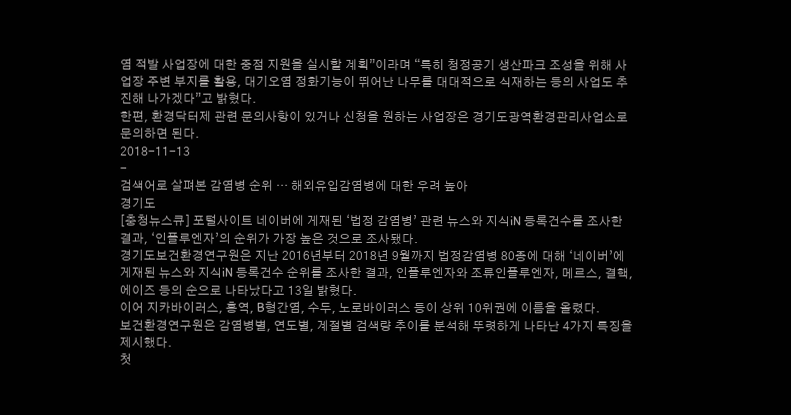염 적발 사업장에 대한 중점 지원을 실시할 계획”이라며 “특히 청정공기 생산파크 조성을 위해 사업장 주변 부지를 활용, 대기오염 정화기능이 뛰어난 나무를 대대적으로 식재하는 등의 사업도 추진해 나가겠다”고 밝혔다.
한편, 환경닥터제 관련 문의사항이 있거나 신청을 원하는 사업장은 경기도광역환경관리사업소로 문의하면 된다.
2018-11-13
-
검색어로 살펴본 감염병 순위 … 해외유입감염병에 대한 우려 높아
경기도
[충청뉴스큐] 포털사이트 네이버에 게재된 ‘법정 감염병’ 관련 뉴스와 지식iN 등록건수를 조사한 결과, ‘인플루엔자’의 순위가 가장 높은 것으로 조사됐다.
경기도보건환경연구원은 지난 2016년부터 2018년 9월까지 법정감염병 80종에 대해 ‘네이버’에 게재된 뉴스와 지식iN 등록건수 순위를 조사한 결과, 인플루엔자와 조류인플루엔자, 메르스, 결핵, 에이즈 등의 순으로 나타났다고 13일 밝혔다.
이어 지카바이러스, 홍역, B형간염, 수두, 노로바이러스 등이 상위 10위권에 이름을 올렸다.
보건환경연구원은 감염병별, 연도별, 계절별 검색량 추이를 분석해 뚜렷하게 나타난 4가지 특징을 제시했다.
첫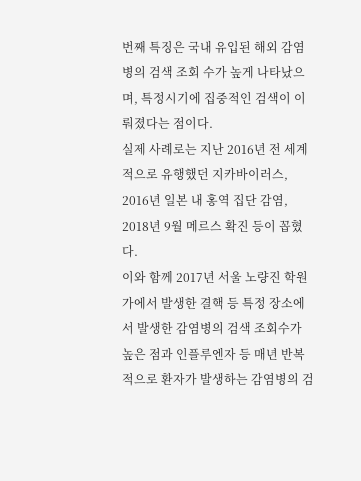번째 특징은 국내 유입된 해외 감염병의 검색 조회 수가 높게 나타났으며, 특정시기에 집중적인 검색이 이뤄졌다는 점이다.
실제 사례로는 지난 2016년 전 세계적으로 유행했던 지카바이러스, 2016년 일본 내 홍역 집단 감염, 2018년 9월 메르스 확진 등이 꼽혔다.
이와 함께 2017년 서울 노량진 학원가에서 발생한 결핵 등 특정 장소에서 발생한 감염병의 검색 조회수가 높은 점과 인플루엔자 등 매년 반복적으로 환자가 발생하는 감염병의 검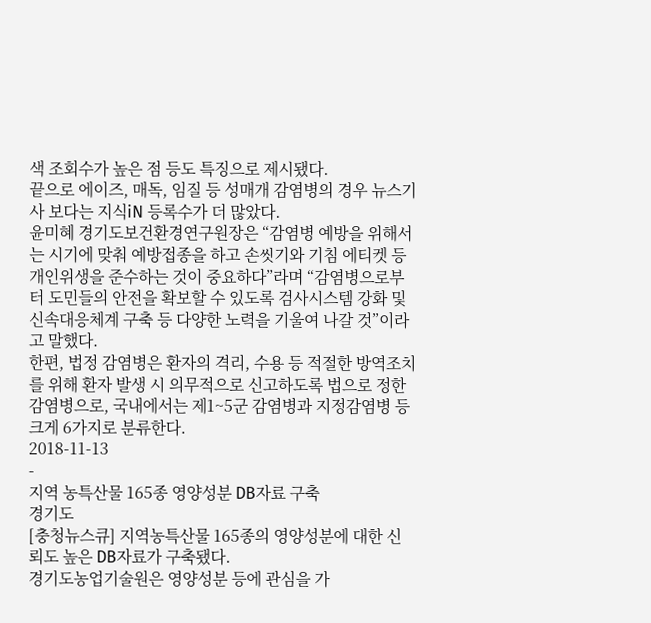색 조회수가 높은 점 등도 특징으로 제시됐다.
끝으로 에이즈, 매독, 임질 등 성매개 감염병의 경우 뉴스기사 보다는 지식iN 등록수가 더 많았다.
윤미혜 경기도보건환경연구원장은 “감염병 예방을 위해서는 시기에 맞춰 예방접종을 하고 손씻기와 기침 에티켓 등 개인위생을 준수하는 것이 중요하다”라며 “감염병으로부터 도민들의 안전을 확보할 수 있도록 검사시스템 강화 및 신속대응체계 구축 등 다양한 노력을 기울여 나갈 것”이라고 말했다.
한편, 법정 감염병은 환자의 격리, 수용 등 적절한 방역조치를 위해 환자 발생 시 의무적으로 신고하도록 법으로 정한 감염병으로, 국내에서는 제1~5군 감염병과 지정감염병 등 크게 6가지로 분류한다.
2018-11-13
-
지역 농특산물 165종 영양성분 DB자료 구축
경기도
[충청뉴스큐] 지역농특산물 165종의 영양성분에 대한 신뢰도 높은 DB자료가 구축됐다.
경기도농업기술원은 영양성분 등에 관심을 가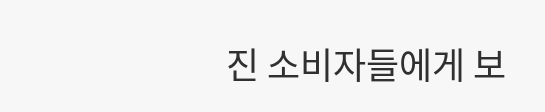진 소비자들에게 보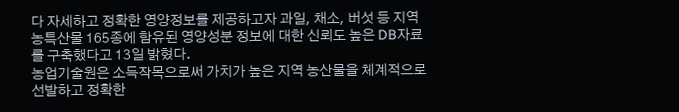다 자세하고 정확한 영양정보를 제공하고자 과일, 채소, 버섯 등 지역 농특산물 165종에 함유된 영양성분 정보에 대한 신뢰도 높은 DB자료를 구축했다고 13일 밝혔다.
농업기술원은 소득작목으로써 가치가 높은 지역 농산물을 체계적으로 선발하고 정확한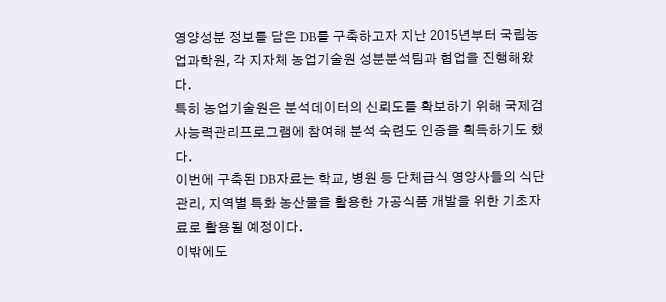영양성분 정보를 담은 DB를 구축하고자 지난 2015년부터 국립농업과학원, 각 지자체 농업기술원 성분분석팀과 협업을 진행해왔다.
특히 농업기술원은 분석데이터의 신뢰도를 확보하기 위해 국제검사능력관리프로그램에 참여해 분석 숙련도 인증을 획득하기도 했다.
이번에 구축된 DB자료는 학교, 병원 등 단체급식 영양사들의 식단관리, 지역별 특화 농산물을 활용한 가공식품 개발을 위한 기초자료로 활용될 예정이다.
이밖에도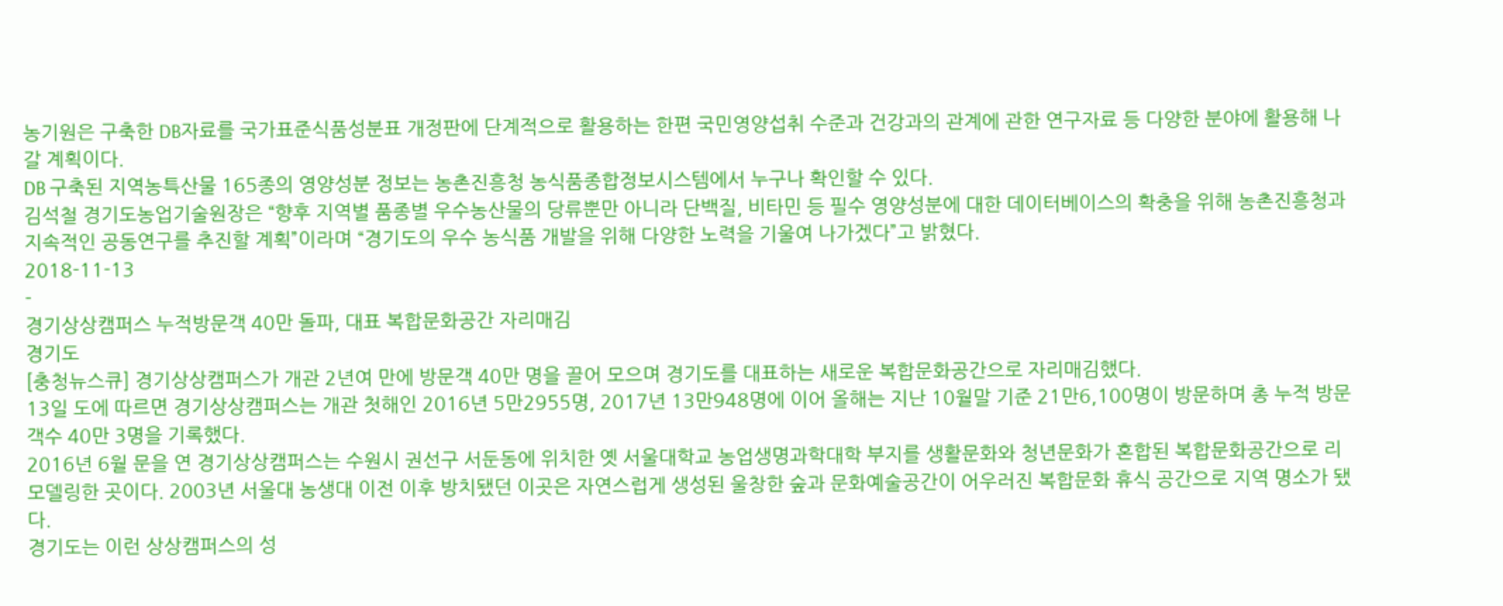농기원은 구축한 DB자료를 국가표준식품성분표 개정판에 단계적으로 활용하는 한편 국민영양섭취 수준과 건강과의 관계에 관한 연구자료 등 다양한 분야에 활용해 나갈 계획이다.
DB 구축된 지역농특산물 165종의 영양성분 정보는 농촌진흥청 농식품종합정보시스템에서 누구나 확인할 수 있다.
김석철 경기도농업기술원장은 “향후 지역별 품종별 우수농산물의 당류뿐만 아니라 단백질, 비타민 등 필수 영양성분에 대한 데이터베이스의 확충을 위해 농촌진흥청과 지속적인 공동연구를 추진할 계획”이라며 “경기도의 우수 농식품 개발을 위해 다양한 노력을 기울여 나가겠다”고 밝혔다.
2018-11-13
-
경기상상캠퍼스 누적방문객 40만 돌파, 대표 복합문화공간 자리매김
경기도
[충청뉴스큐] 경기상상캠퍼스가 개관 2년여 만에 방문객 40만 명을 끌어 모으며 경기도를 대표하는 새로운 복합문화공간으로 자리매김했다.
13일 도에 따르면 경기상상캠퍼스는 개관 첫해인 2016년 5만2955명, 2017년 13만948명에 이어 올해는 지난 10월말 기준 21만6,100명이 방문하며 총 누적 방문객수 40만 3명을 기록했다.
2016년 6월 문을 연 경기상상캠퍼스는 수원시 권선구 서둔동에 위치한 옛 서울대학교 농업생명과학대학 부지를 생활문화와 청년문화가 혼합된 복합문화공간으로 리모델링한 곳이다. 2003년 서울대 농생대 이전 이후 방치됐던 이곳은 자연스럽게 생성된 울창한 숲과 문화예술공간이 어우러진 복합문화 휴식 공간으로 지역 명소가 됐다.
경기도는 이런 상상캠퍼스의 성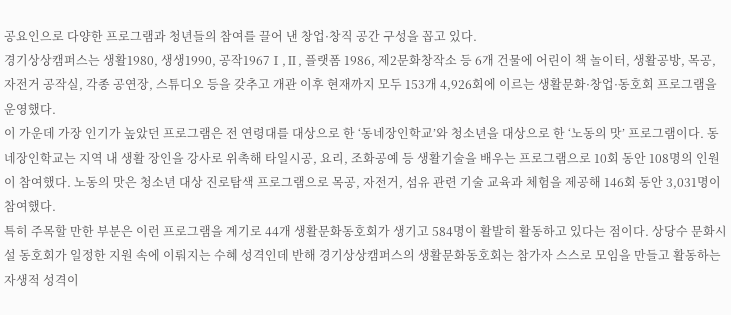공요인으로 다양한 프로그램과 청년들의 참여를 끌어 낸 창업·창직 공간 구성을 꼽고 있다.
경기상상캠퍼스는 생활1980, 생생1990, 공작1967Ⅰ,Ⅱ, 플랫폼 1986, 제2문화창작소 등 6개 건물에 어린이 책 놀이터, 생활공방, 목공, 자전거 공작실, 각종 공연장, 스튜디오 등을 갖추고 개관 이후 현재까지 모두 153개 4,926회에 이르는 생활문화·창업·동호회 프로그램을 운영했다.
이 가운데 가장 인기가 높았던 프로그램은 전 연령대를 대상으로 한 ‘동네장인학교’와 청소년을 대상으로 한 ‘노동의 맛’ 프로그램이다. 동네장인학교는 지역 내 생활 장인을 강사로 위촉해 타일시공, 요리, 조화공예 등 생활기술을 배우는 프로그램으로 10회 동안 108명의 인원이 참여했다. 노동의 맛은 청소년 대상 진로탐색 프로그램으로 목공, 자전거, 섬유 관련 기술 교육과 체험을 제공해 146회 동안 3,031명이 참여했다.
특히 주목할 만한 부분은 이런 프로그램을 계기로 44개 생활문화동호회가 생기고 584명이 활발히 활동하고 있다는 점이다. 상당수 문화시설 동호회가 일정한 지원 속에 이뤄지는 수혜 성격인데 반해 경기상상캠퍼스의 생활문화동호회는 참가자 스스로 모임을 만들고 활동하는 자생적 성격이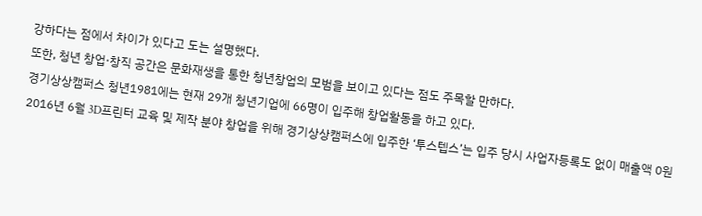강하다는 점에서 차이가 있다고 도는 설명했다.
또한, 청년 창업·창직 공간은 문화재생을 통한 청년창업의 모범을 보이고 있다는 점도 주목할 만하다.
경기상상캠퍼스 청년1981에는 현재 29개 청년기업에 66명이 입주해 창업활동을 하고 있다.
2016년 6월 3D프린터 교육 및 제작 분야 창업을 위해 경기상상캠퍼스에 입주한 ‘투스텝스’는 입주 당시 사업자등록도 없이 매출액 0원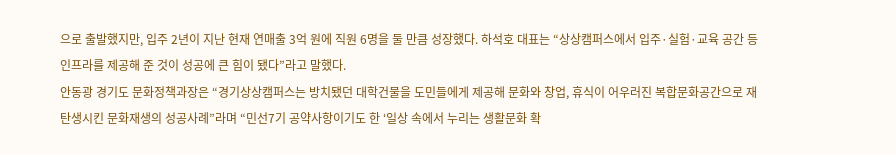으로 출발했지만, 입주 2년이 지난 현재 연매출 3억 원에 직원 6명을 둘 만큼 성장했다. 하석호 대표는 “상상캠퍼스에서 입주·실험·교육 공간 등 인프라를 제공해 준 것이 성공에 큰 힘이 됐다”라고 말했다.
안동광 경기도 문화정책과장은 “경기상상캠퍼스는 방치됐던 대학건물을 도민들에게 제공해 문화와 창업, 휴식이 어우러진 복합문화공간으로 재탄생시킨 문화재생의 성공사례”라며 “민선7기 공약사항이기도 한 ‘일상 속에서 누리는 생활문화 확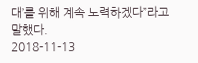대’를 위해 계속 노력하겠다”라고 말했다.
2018-11-13